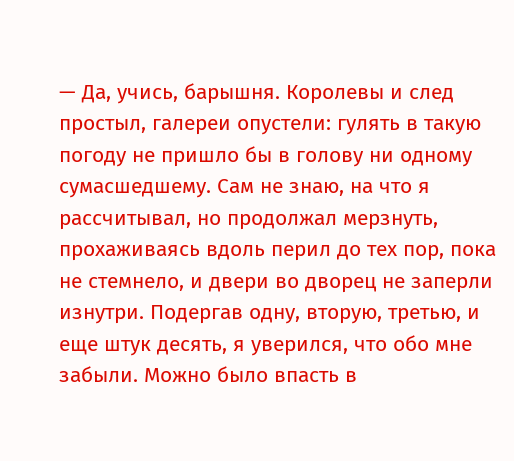— Да, учись, барышня. Королевы и след простыл, галереи опустели: гулять в такую погоду не пришло бы в голову ни одному сумасшедшему. Сам не знаю, на что я рассчитывал, но продолжал мерзнуть, прохаживаясь вдоль перил до тех пор, пока не стемнело, и двери во дворец не заперли изнутри. Подергав одну, вторую, третью, и еще штук десять, я уверился, что обо мне забыли. Можно было впасть в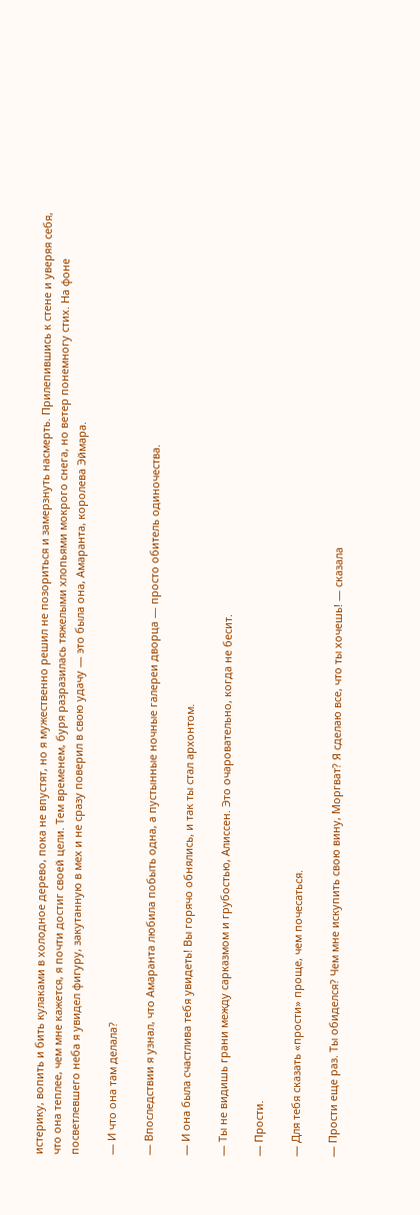истерику, вопить и бить кулаками в холодное дерево, пока не впустят, но я мужественно решил не позориться и замерзнуть насмерть. Прилепившись к стене и уверяя себя, что она теплее, чем мне кажется, я почти достиг своей цели. Тем временем, буря разразилась тяжелыми хлопьями мокрого снега, но ветер понемногу стих. На фоне посветлевшего неба я увидел фигуру, закутанную в мех и не сразу поверил в свою удачу — это была она, Амаранта, королева Эймара.

— И что она там делала?

— Впоследствии я узнал, что Амаранта любила побыть одна, а пустынные ночные галереи дворца — просто обитель одиночества.

— И она была счастлива тебя увидеть! Вы горячо обнялись, и так ты стал архонтом.

— Ты не видишь грани между сарказмом и грубостью, Алиссен. Это очаровательно, когда не бесит.

— Прости.

— Для тебя сказать «прости» проще, чем почесаться.

— Прости еще раз. Ты обиделся? Чем мне искупить свою вину, Моргват? Я сделаю все, что ты хочешь! — сказала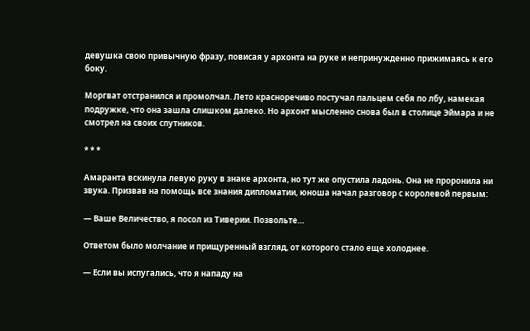девушка свою привычную фразу, повисая у архонта на руке и непринужденно прижимаясь к его боку.

Моргват отстранился и промолчал. Лето красноречиво постучал пальцем себя по лбу, намекая подружке, что она зашла слишком далеко. Но архонт мысленно снова был в столице Эймара и не смотрел на своих спутников.

* * *

Амаранта вскинула левую руку в знаке архонта, но тут же опустила ладонь. Она не проронила ни звука. Призвав на помощь все знания дипломатии, юноша начал разговор с королевой первым:

— Ваше Величество, я посол из Тиверии. Позвольте…

Ответом было молчание и прищуренный взгляд, от которого стало еще холоднее.

— Если вы испугались, что я нападу на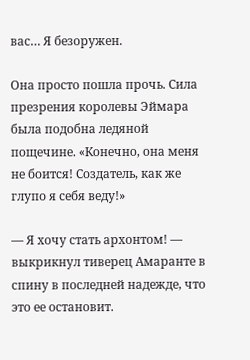вас… Я безоружен.

Она просто пошла прочь. Сила презрения королевы Эймара была подобна ледяной пощечине. «Конечно, она меня не боится! Создатель, как же глупо я себя веду!»

— Я хочу стать архонтом! — выкрикнул тиверец Амаранте в спину в последней надежде, что это ее остановит.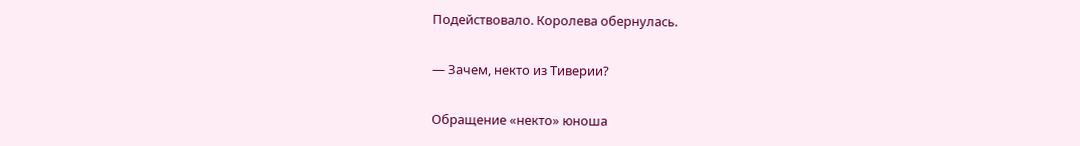Подействовало. Королева обернулась.

— Зачем, некто из Тиверии?

Обращение «некто» юноша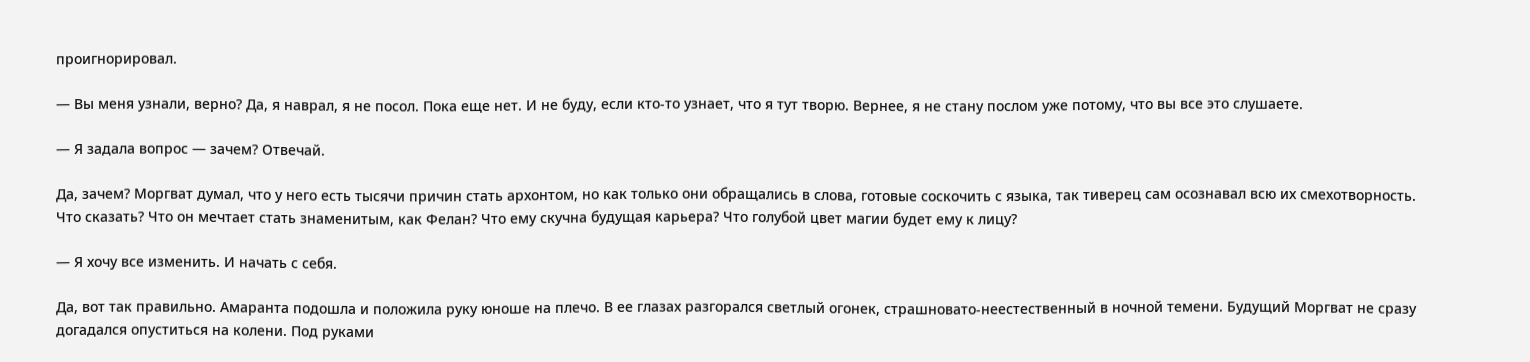проигнорировал.

— Вы меня узнали, верно? Да, я наврал, я не посол. Пока еще нет. И не буду, если кто-то узнает, что я тут творю. Вернее, я не стану послом уже потому, что вы все это слушаете.

— Я задала вопрос — зачем? Отвечай.

Да, зачем? Моргват думал, что у него есть тысячи причин стать архонтом, но как только они обращались в слова, готовые соскочить с языка, так тиверец сам осознавал всю их смехотворность. Что сказать? Что он мечтает стать знаменитым, как Фелан? Что ему скучна будущая карьера? Что голубой цвет магии будет ему к лицу?

— Я хочу все изменить. И начать с себя.

Да, вот так правильно. Амаранта подошла и положила руку юноше на плечо. В ее глазах разгорался светлый огонек, страшновато-неестественный в ночной темени. Будущий Моргват не сразу догадался опуститься на колени. Под руками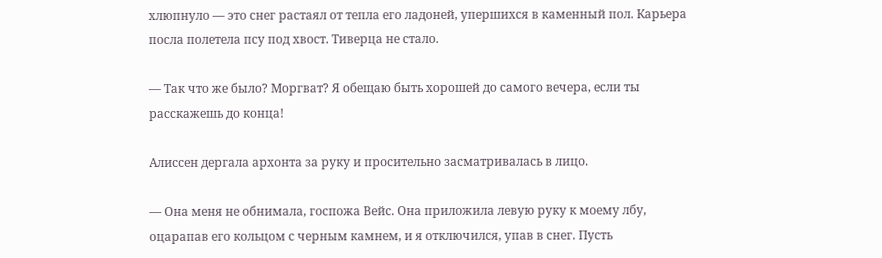хлюпнуло — это снег растаял от тепла его ладоней, упершихся в каменный пол. Карьера посла полетела псу под хвост. Тиверца не стало.

— Так что же было? Моргват? Я обещаю быть хорошей до самого вечера, если ты расскажешь до конца!

Алиссен дергала архонта за руку и просительно засматривалась в лицо.

— Она меня не обнимала, госпожа Вейс. Она приложила левую руку к моему лбу, оцарапав его кольцом с черным камнем, и я отключился, упав в снег. Пусть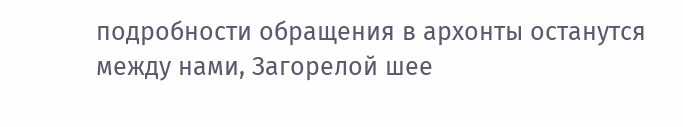подробности обращения в архонты останутся между нами, Загорелой шее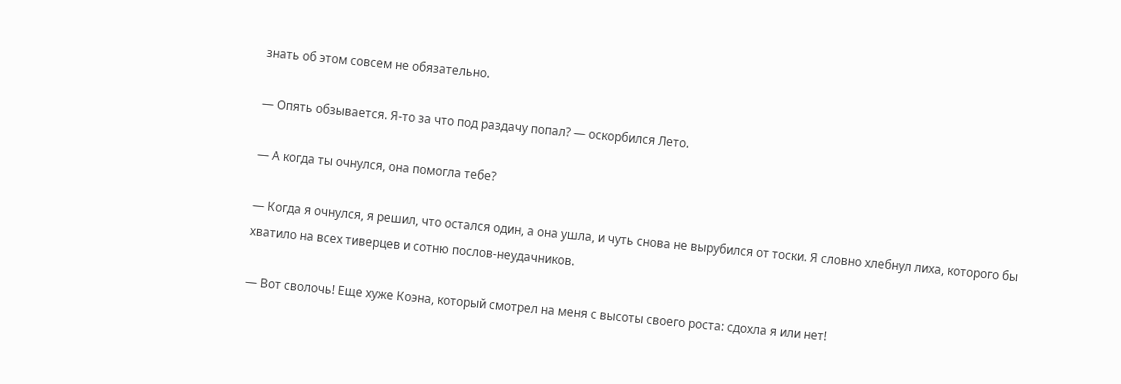знать об этом совсем не обязательно.

— Опять обзывается. Я-то за что под раздачу попал? — оскорбился Лето.

— А когда ты очнулся, она помогла тебе?

— Когда я очнулся, я решил, что остался один, а она ушла, и чуть снова не вырубился от тоски. Я словно хлебнул лиха, которого бы хватило на всех тиверцев и сотню послов-неудачников.

— Вот сволочь! Еще хуже Коэна, который смотрел на меня с высоты своего роста: сдохла я или нет!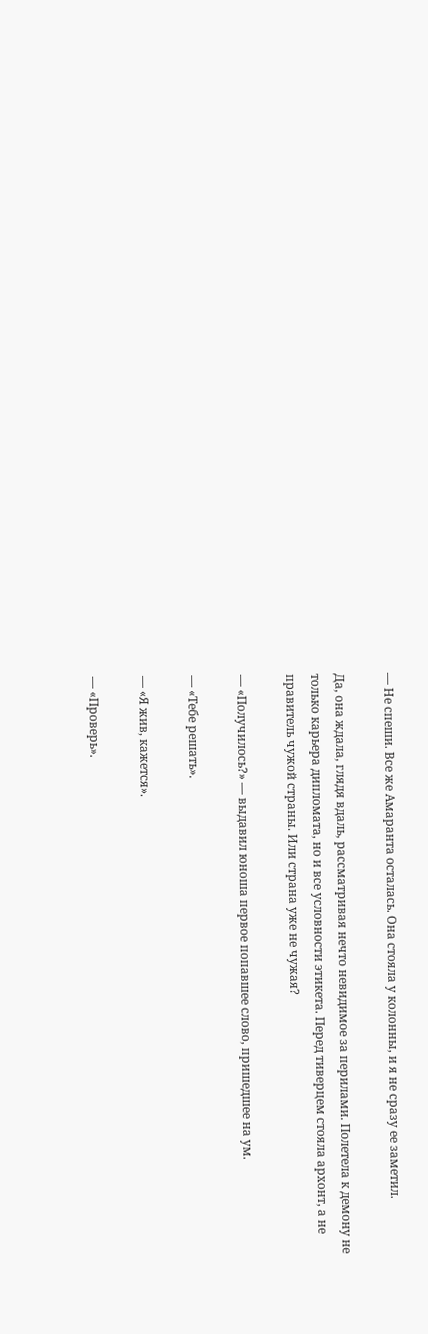— Не спеши. Все же Амаранта осталась. Она стояла у колонны, и я не сразу ее заметил.

Да, она ждала, глядя вдаль, рассматривая нечто невидимое за перилами. Полетела к демону не только карьера дипломата, но и все условности этикета. Перед тиверцем стояла архонт, а не правитель чужой страны. Или страна уже не чужая?

— «Получилось?» — выдавил юноша первое попавшее слово, пришедшее на ум.

— «Тебе решать».

— «Я жив, кажется».

— «Проверь».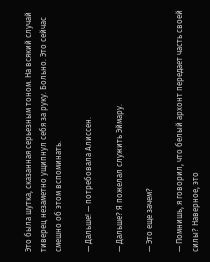Это была шутка, сказанная серьезным тоном. На всякий случай тиверец незаметно ущипнул себя за руку. Больно. Это сейчас смешно об этом вспоминать.

— Дальше! — потребовала Алиссен.

— Дальше? Я пожелал служить Эймару.

— Это еще зачем?

— Помнишь, я говорил, что белый архонт передает часть своей силы? Наверное, это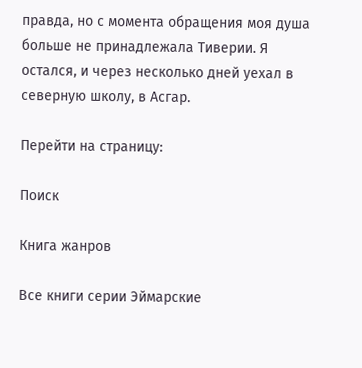правда, но с момента обращения моя душа больше не принадлежала Тиверии. Я остался, и через несколько дней уехал в северную школу, в Асгар.

Перейти на страницу:

Поиск

Книга жанров

Все книги серии Эймарские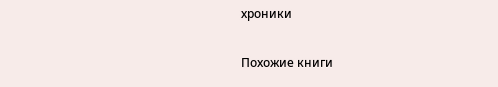хроники

Похожие книги